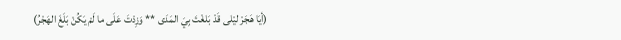(أيَا هَجَرْ ليْلى قَدْ بَلغْتَ بِيَ المَدَى ** وَزِدْتَ عَلَى ما لَمْ يَكُنْ بَلَغَ الهَجْرُ)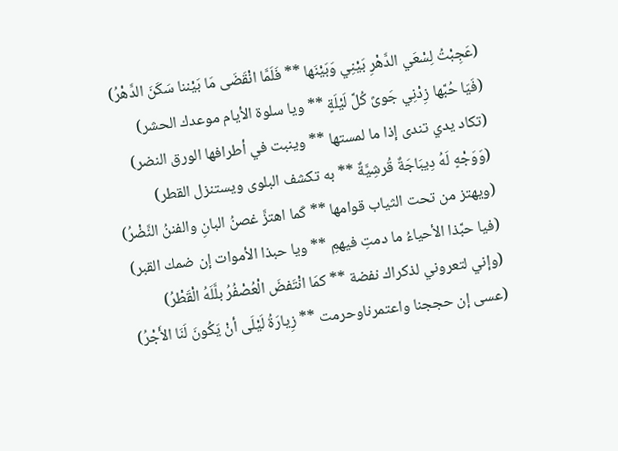(عَجِبْتُ لِسْعَي الدَّهْرِ بَيْنِي وَبَيْنَها ** فَلَمَّا انْقَضَى مَا بَيْننا سَكَنَ الدَّهْرُ)
(فَيَا حُبَّها زِدْنِي جَوىً كُلَّ لَيْلَةٍ ** ويا سلوة الأيام موعدك الحشر)
(تكاد يدي تندى إذا ما لمستها ** وينبت في أطرافها الورق النضر)
(وَوَجْهٍ لَهُ دِيبَاجَةٌ قُرشِيَّةٌ ** به تكشف البلوى ويستنزل القطر)
(ويهتز من تحت الثياب قوامها ** كَما اهتزَّ غصنُ البانِ والفننُ النَّضْرُ)
(فيا حبَّذا الأحياءُ ما دمتِ فيهمِ ** ويا حبذا الأموات إن ضمك القبر)
(وإني لتعروني لذكراك نفضة ** كمَا انْتَفضَ الْعُصْفُرُ بلَّلَهُ الْقَطْرُ)
(عسى إن حججنا واعتمرناوحرمت ** زِيارَةُ لَيْلَى أنْ يَكُونَ لَنَا الأَجْرُ)